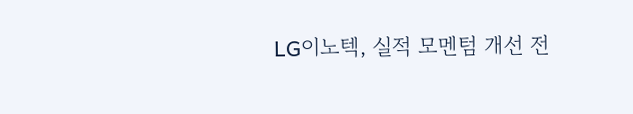LG이노텍, 실적 모멘텀 개선 전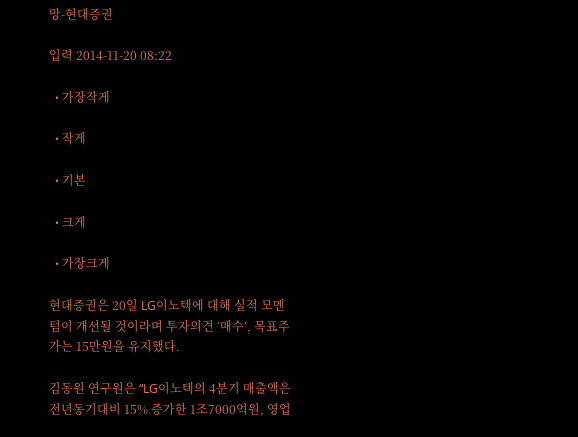망-현대증권

입력 2014-11-20 08:22

  • 가장작게

  • 작게

  • 기본

  • 크게

  • 가장크게

현대증권은 20일 LG이노텍에 대해 실적 모멘텀이 개선될 것이라며 투자의견 ‘매수’, 목표주가는 15만원을 유지했다.

김동원 연구원은 “LG이노텍의 4분기 매출액은 전년동기대비 15% 증가한 1조7000억원, 영업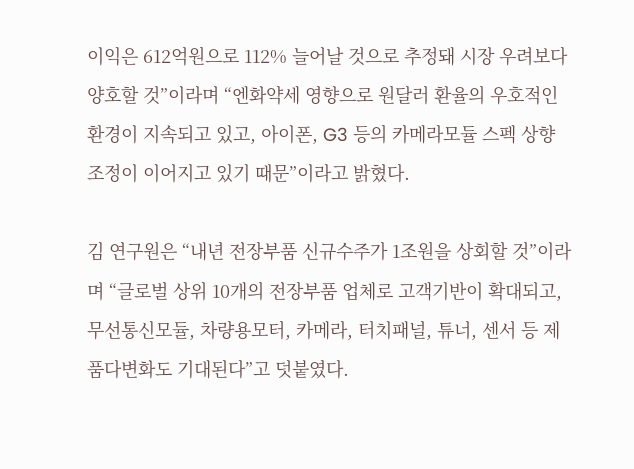이익은 612억원으로 112% 늘어날 것으로 추정돼 시장 우려보다 양호할 것”이라며 “엔화약세 영향으로 원달러 환율의 우호적인 환경이 지속되고 있고, 아이폰, G3 등의 카메라모듈 스펙 상향 조정이 이어지고 있기 때문”이라고 밝혔다.

김 연구원은 “내년 전장부품 신규수주가 1조원을 상회할 것”이라며 “글로벌 상위 10개의 전장부품 업체로 고객기반이 확대되고, 무선통신모듈, 차량용모터, 카메라, 터치패널, 튜너, 센서 등 제품다변화도 기대된다”고 덧붙였다.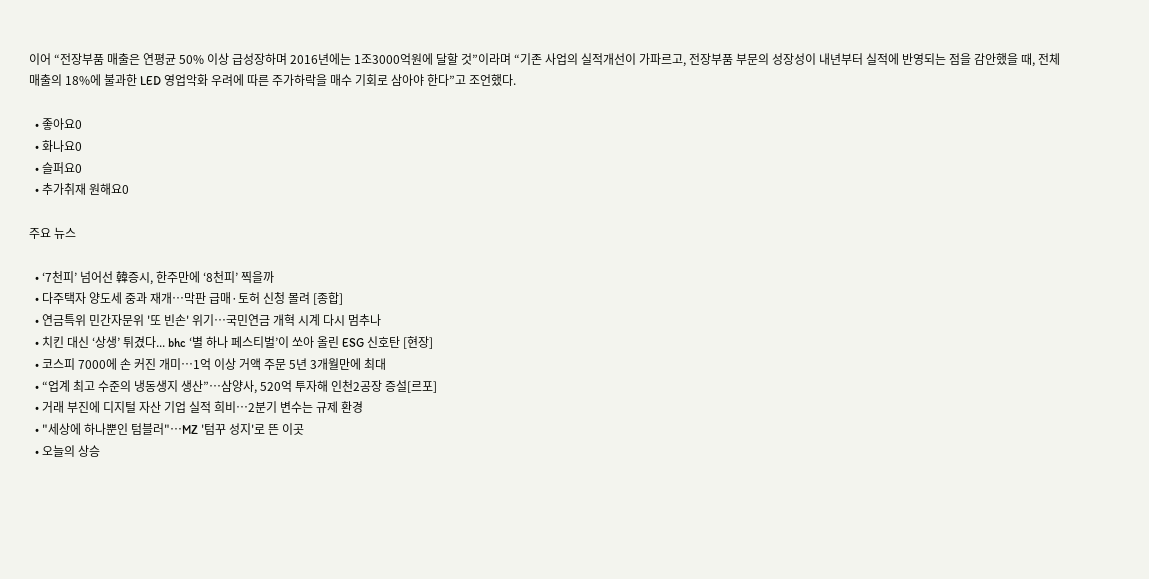이어 “전장부품 매출은 연평균 50% 이상 급성장하며 2016년에는 1조3000억원에 달할 것”이라며 “기존 사업의 실적개선이 가파르고, 전장부품 부문의 성장성이 내년부터 실적에 반영되는 점을 감안했을 때, 전체 매출의 18%에 불과한 LED 영업악화 우려에 따른 주가하락을 매수 기회로 삼아야 한다”고 조언했다.

  • 좋아요0
  • 화나요0
  • 슬퍼요0
  • 추가취재 원해요0

주요 뉴스

  • ‘7천피’ 넘어선 韓증시, 한주만에 ‘8천피’ 찍을까
  • 다주택자 양도세 중과 재개⋯막판 급매·토허 신청 몰려 [종합]
  • 연금특위 민간자문위 '또 빈손' 위기⋯국민연금 개혁 시계 다시 멈추나
  • 치킨 대신 ‘상생’ 튀겼다... bhc ‘별 하나 페스티벌’이 쏘아 올린 ESG 신호탄 [현장]
  • 코스피 7000에 손 커진 개미…1억 이상 거액 주문 5년 3개월만에 최대
  • “업계 최고 수준의 냉동생지 생산”…삼양사, 520억 투자해 인천2공장 증설[르포]
  • 거래 부진에 디지털 자산 기업 실적 희비…2분기 변수는 규제 환경
  • "세상에 하나뿐인 텀블러"…MZ '텀꾸 성지'로 뜬 이곳
  • 오늘의 상승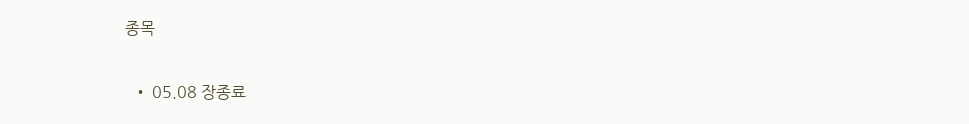종목

  • 05.08 장종료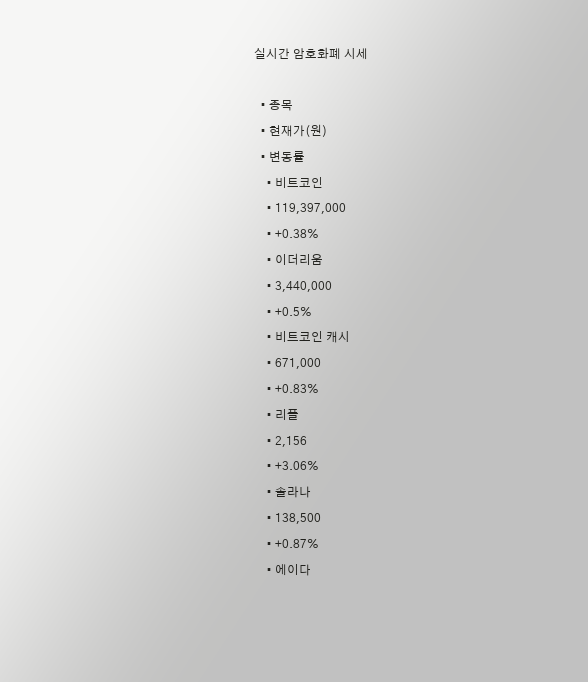실시간 암호화폐 시세

  • 종목
  • 현재가(원)
  • 변동률
    • 비트코인
    • 119,397,000
    • +0.38%
    • 이더리움
    • 3,440,000
    • +0.5%
    • 비트코인 캐시
    • 671,000
    • +0.83%
    • 리플
    • 2,156
    • +3.06%
    • 솔라나
    • 138,500
    • +0.87%
    • 에이다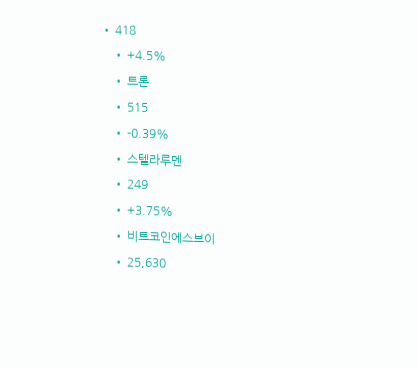• 418
    • +4.5%
    • 트론
    • 515
    • -0.39%
    • 스텔라루멘
    • 249
    • +3.75%
    • 비트코인에스브이
    • 25,630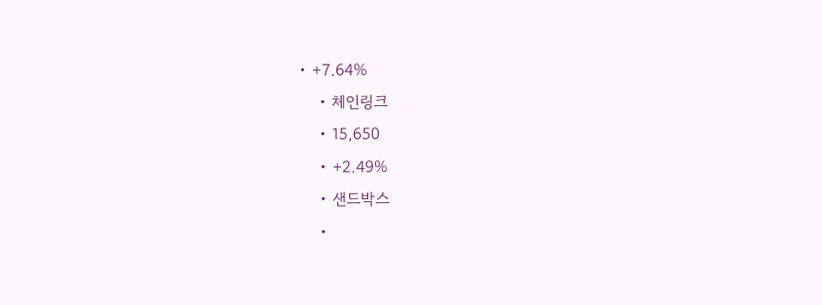• +7.64%
    • 체인링크
    • 15,650
    • +2.49%
    • 샌드박스
    •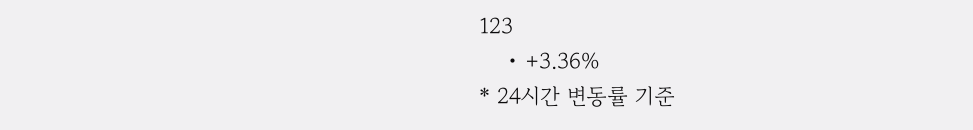123
    • +3.36%
* 24시간 변동률 기준